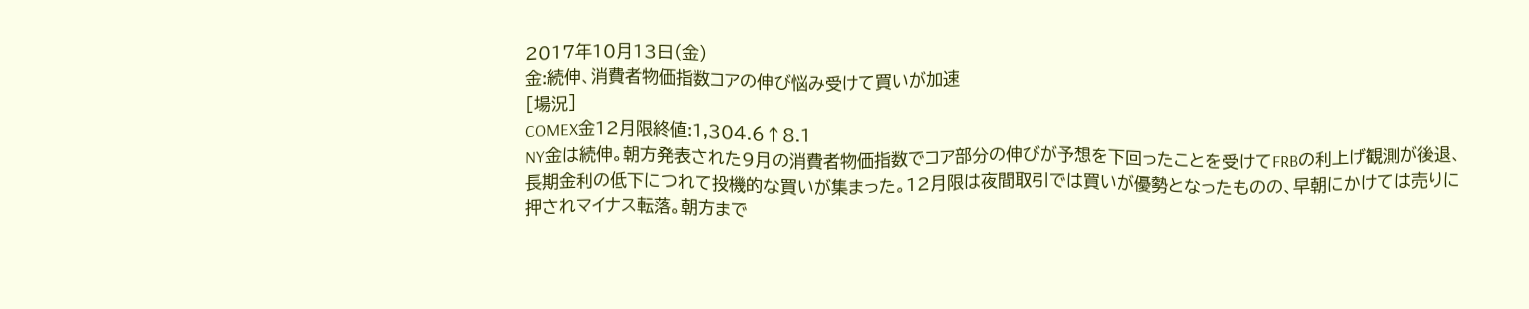2017年10月13日(金)
金:続伸、消費者物価指数コアの伸び悩み受けて買いが加速
[場況]
COMEX金12月限終値:1,304.6↑8.1
NY金は続伸。朝方発表された9月の消費者物価指数でコア部分の伸びが予想を下回ったことを受けてFRBの利上げ観測が後退、長期金利の低下につれて投機的な買いが集まった。12月限は夜間取引では買いが優勢となったものの、早朝にかけては売りに押されマイナス転落。朝方まで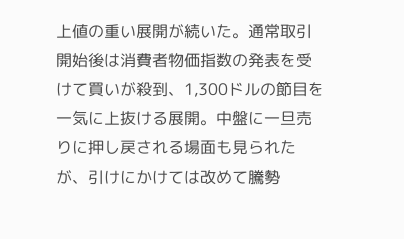上値の重い展開が続いた。通常取引開始後は消費者物価指数の発表を受けて買いが殺到、1,300ドルの節目を一気に上抜ける展開。中盤に一旦売りに押し戻される場面も見られたが、引けにかけては改めて騰勢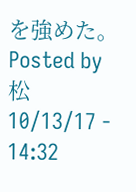を強めた。
Posted by 松 10/13/17 - 14:32